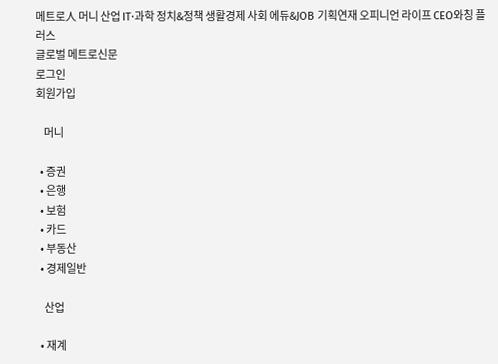메트로人 머니 산업 IT·과학 정치&정책 생활경제 사회 에듀&JOB 기획연재 오피니언 라이프 CEO와칭 플러스
글로벌 메트로신문
로그인
회원가입

    머니

  • 증권
  • 은행
  • 보험
  • 카드
  • 부동산
  • 경제일반

    산업

  • 재계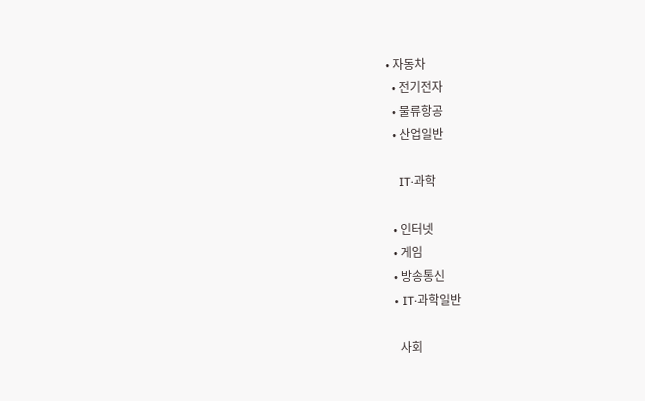• 자동차
  • 전기전자
  • 물류항공
  • 산업일반

    IT·과학

  • 인터넷
  • 게임
  • 방송통신
  • IT·과학일반

    사회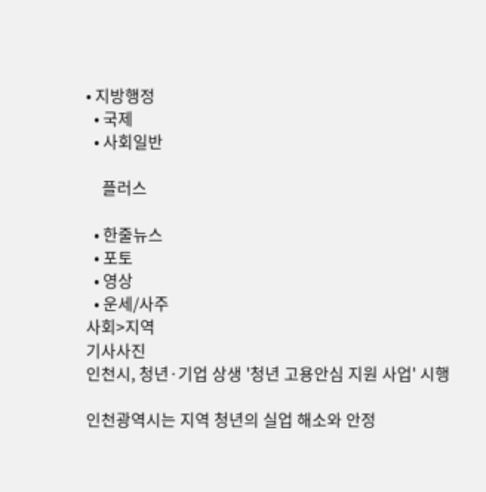• 지방행정
  • 국제
  • 사회일반

    플러스

  • 한줄뉴스
  • 포토
  • 영상
  • 운세/사주
사회>지역
기사사진
인천시, 청년·기업 상생 '청년 고용안심 지원 사업' 시행

인천광역시는 지역 청년의 실업 해소와 안정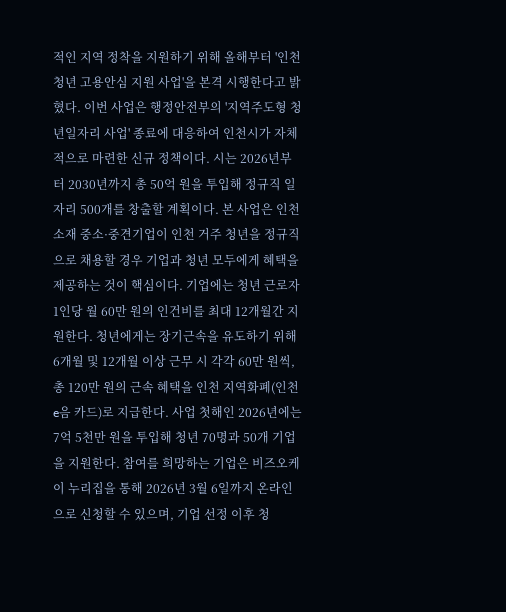적인 지역 정착을 지원하기 위해 올해부터 '인천 청년 고용안심 지원 사업'을 본격 시행한다고 밝혔다. 이번 사업은 행정안전부의 '지역주도형 청년일자리 사업' 종료에 대응하여 인천시가 자체적으로 마련한 신규 정책이다. 시는 2026년부터 2030년까지 총 50억 원을 투입해 정규직 일자리 500개를 창출할 계획이다. 본 사업은 인천 소재 중소·중견기업이 인천 거주 청년을 정규직으로 채용할 경우 기업과 청년 모두에게 혜택을 제공하는 것이 핵심이다. 기업에는 청년 근로자 1인당 월 60만 원의 인건비를 최대 12개월간 지원한다. 청년에게는 장기근속을 유도하기 위해 6개월 및 12개월 이상 근무 시 각각 60만 원씩, 총 120만 원의 근속 혜택을 인천 지역화폐(인천e음 카드)로 지급한다. 사업 첫해인 2026년에는 7억 5천만 원을 투입해 청년 70명과 50개 기업을 지원한다. 참여를 희망하는 기업은 비즈오케이 누리집을 통해 2026년 3월 6일까지 온라인으로 신청할 수 있으며, 기업 선정 이후 청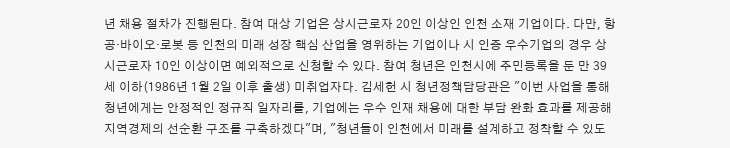년 채용 절차가 진행된다. 참여 대상 기업은 상시근로자 20인 이상인 인천 소재 기업이다. 다만, 항공·바이오·로봇 등 인천의 미래 성장 핵심 산업을 영위하는 기업이나 시 인증 우수기업의 경우 상시근로자 10인 이상이면 예외적으로 신청할 수 있다. 참여 청년은 인천시에 주민등록을 둔 만 39세 이하(1986년 1월 2일 이후 출생) 미취업자다. 김세헌 시 청년정책담당관은 "이번 사업을 통해 청년에게는 안정적인 정규직 일자리를, 기업에는 우수 인재 채용에 대한 부담 완화 효과를 제공해 지역경제의 선순환 구조를 구축하겠다"며, "청년들이 인천에서 미래를 설계하고 정착할 수 있도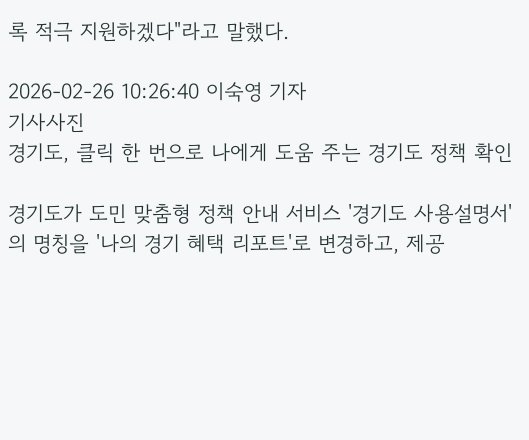록 적극 지원하겠다"라고 말했다.

2026-02-26 10:26:40 이숙영 기자
기사사진
경기도, 클릭 한 번으로 나에게 도움 주는 경기도 정책 확인

경기도가 도민 맞춤형 정책 안내 서비스 '경기도 사용설명서'의 명칭을 '나의 경기 혜택 리포트'로 변경하고, 제공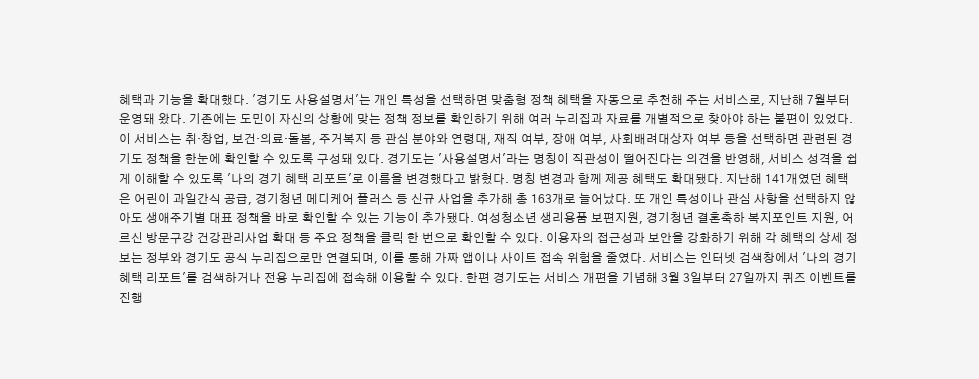혜택과 기능을 확대했다. '경기도 사용설명서'는 개인 특성을 선택하면 맞춤형 정책 혜택을 자동으로 추천해 주는 서비스로, 지난해 7월부터 운영돼 왔다. 기존에는 도민이 자신의 상황에 맞는 정책 정보를 확인하기 위해 여러 누리집과 자료를 개별적으로 찾아야 하는 불편이 있었다. 이 서비스는 취·창업, 보건·의료·돌봄, 주거복지 등 관심 분야와 연령대, 재직 여부, 장애 여부, 사회배려대상자 여부 등을 선택하면 관련된 경기도 정책을 한눈에 확인할 수 있도록 구성돼 있다. 경기도는 '사용설명서'라는 명칭이 직관성이 떨어진다는 의견을 반영해, 서비스 성격을 쉽게 이해할 수 있도록 '나의 경기 혜택 리포트'로 이름을 변경했다고 밝혔다. 명칭 변경과 함께 제공 혜택도 확대됐다. 지난해 141개였던 혜택은 어린이 과일간식 공급, 경기청년 메디케어 플러스 등 신규 사업을 추가해 총 163개로 늘어났다. 또 개인 특성이나 관심 사항을 선택하지 않아도 생애주기별 대표 정책을 바로 확인할 수 있는 기능이 추가됐다. 여성청소년 생리용품 보편지원, 경기청년 결혼축하 복지포인트 지원, 어르신 방문구강 건강관리사업 확대 등 주요 정책을 클릭 한 번으로 확인할 수 있다. 이용자의 접근성과 보안을 강화하기 위해 각 혜택의 상세 정보는 정부와 경기도 공식 누리집으로만 연결되며, 이를 통해 가짜 앱이나 사이트 접속 위험을 줄였다. 서비스는 인터넷 검색창에서 '나의 경기 혜택 리포트'를 검색하거나 전용 누리집에 접속해 이용할 수 있다. 한편 경기도는 서비스 개편을 기념해 3월 3일부터 27일까지 퀴즈 이벤트를 진행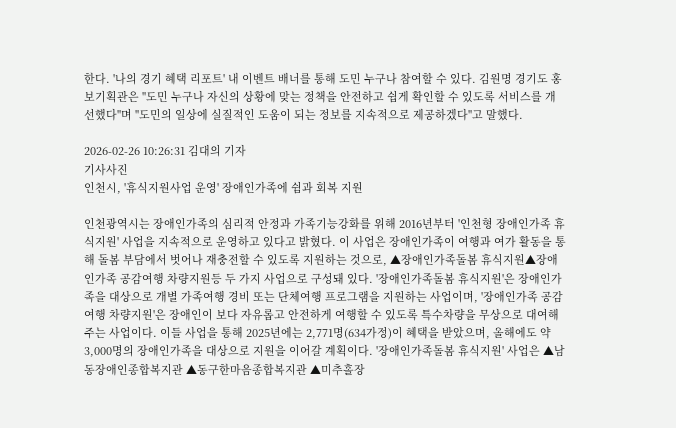한다. '나의 경기 혜택 리포트' 내 이벤트 배너를 통해 도민 누구나 참여할 수 있다. 김원명 경기도 홍보기획관은 "도민 누구나 자신의 상황에 맞는 정책을 안전하고 쉽게 확인할 수 있도록 서비스를 개선했다"며 "도민의 일상에 실질적인 도움이 되는 정보를 지속적으로 제공하겠다"고 말했다.

2026-02-26 10:26:31 김대의 기자
기사사진
인천시, '휴식지원사업 운영' 장애인가족에 쉼과 회복 지원

인천광역시는 장애인가족의 심리적 안정과 가족기능강화를 위해 2016년부터 '인천형 장애인가족 휴식지원' 사업을 지속적으로 운영하고 있다고 밝혔다. 이 사업은 장애인가족이 여행과 여가 활동을 통해 돌봄 부담에서 벗어나 재충전할 수 있도록 지원하는 것으로, ▲장애인가족돌봄 휴식지원▲장애인가족 공감여행 차량지원등 두 가지 사업으로 구성돼 있다. '장애인가족돌봄 휴식지원'은 장애인가족을 대상으로 개별 가족여행 경비 또는 단체여행 프로그램을 지원하는 사업이며, '장애인가족 공감여행 차량지원'은 장애인이 보다 자유롭고 안전하게 여행할 수 있도록 특수차량을 무상으로 대여해 주는 사업이다. 이들 사업을 통해 2025년에는 2,771명(634가정)이 혜택을 받았으며, 올해에도 약 3,000명의 장애인가족을 대상으로 지원을 이어갈 계획이다. '장애인가족돌봄 휴식지원' 사업은 ▲남동장애인종합복지관 ▲동구한마음종합복지관 ▲미추홀장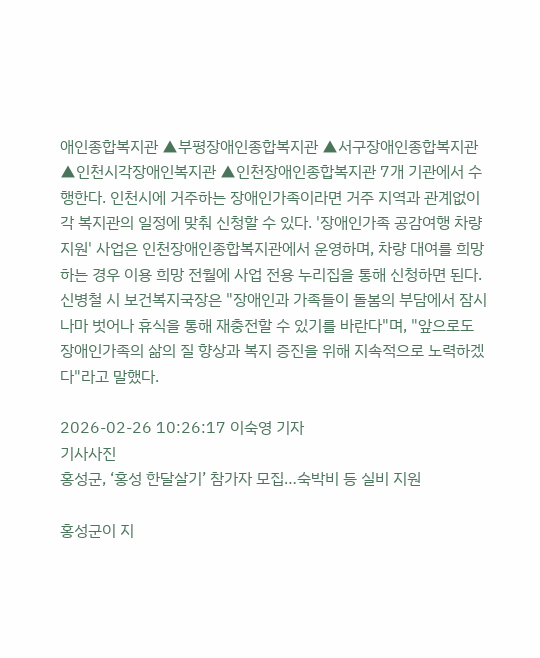애인종합복지관 ▲부평장애인종합복지관 ▲서구장애인종합복지관 ▲인천시각장애인복지관 ▲인천장애인종합복지관 7개 기관에서 수행한다. 인천시에 거주하는 장애인가족이라면 거주 지역과 관계없이 각 복지관의 일정에 맞춰 신청할 수 있다. '장애인가족 공감여행 차량지원' 사업은 인천장애인종합복지관에서 운영하며, 차량 대여를 희망하는 경우 이용 희망 전월에 사업 전용 누리집을 통해 신청하면 된다. 신병철 시 보건복지국장은 "장애인과 가족들이 돌봄의 부담에서 잠시나마 벗어나 휴식을 통해 재충전할 수 있기를 바란다"며, "앞으로도 장애인가족의 삶의 질 향상과 복지 증진을 위해 지속적으로 노력하겠다"라고 말했다.

2026-02-26 10:26:17 이숙영 기자
기사사진
홍성군, ‘홍성 한달살기’ 참가자 모집…숙박비 등 실비 지원

홍성군이 지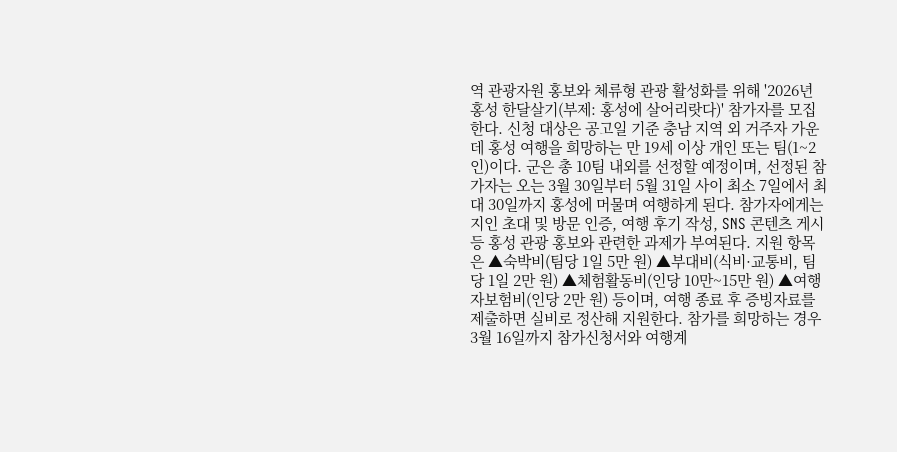역 관광자원 홍보와 체류형 관광 활성화를 위해 '2026년 홍성 한달살기(부제: 홍성에 살어리랏다)' 참가자를 모집한다. 신청 대상은 공고일 기준 충남 지역 외 거주자 가운데 홍성 여행을 희망하는 만 19세 이상 개인 또는 팀(1~2인)이다. 군은 총 10팀 내외를 선정할 예정이며, 선정된 참가자는 오는 3월 30일부터 5월 31일 사이 최소 7일에서 최대 30일까지 홍성에 머물며 여행하게 된다. 참가자에게는 지인 초대 및 방문 인증, 여행 후기 작성, SNS 콘텐츠 게시 등 홍성 관광 홍보와 관련한 과제가 부여된다. 지원 항목은 ▲숙박비(팀당 1일 5만 원) ▲부대비(식비·교통비, 팀당 1일 2만 원) ▲체험활동비(인당 10만~15만 원) ▲여행자보험비(인당 2만 원) 등이며, 여행 종료 후 증빙자료를 제출하면 실비로 정산해 지원한다. 참가를 희망하는 경우 3월 16일까지 참가신청서와 여행계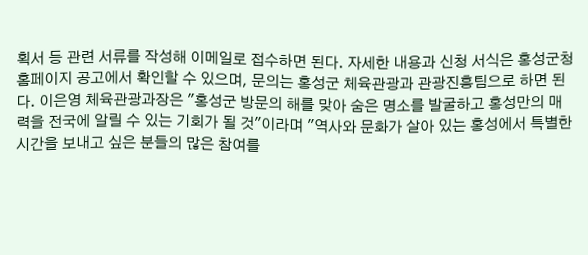획서 등 관련 서류를 작성해 이메일로 접수하면 된다. 자세한 내용과 신청 서식은 홍성군청 홈페이지 공고에서 확인할 수 있으며, 문의는 홍성군 체육관광과 관광진흥팀으로 하면 된다. 이은영 체육관광과장은 "홍성군 방문의 해를 맞아 숨은 명소를 발굴하고 홍성만의 매력을 전국에 알릴 수 있는 기회가 될 것"이라며 "역사와 문화가 살아 있는 홍성에서 특별한 시간을 보내고 싶은 분들의 많은 참여를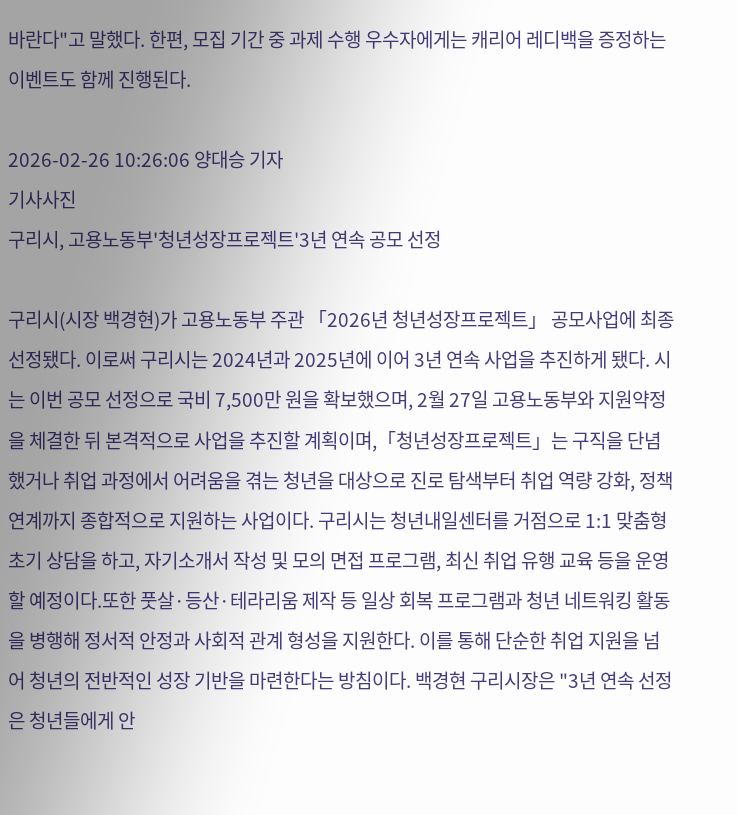바란다"고 말했다. 한편, 모집 기간 중 과제 수행 우수자에게는 캐리어 레디백을 증정하는 이벤트도 함께 진행된다.

2026-02-26 10:26:06 양대승 기자
기사사진
구리시, 고용노동부'청년성장프로젝트'3년 연속 공모 선정

구리시(시장 백경현)가 고용노동부 주관 「2026년 청년성장프로젝트」 공모사업에 최종 선정됐다. 이로써 구리시는 2024년과 2025년에 이어 3년 연속 사업을 추진하게 됐다. 시는 이번 공모 선정으로 국비 7,500만 원을 확보했으며, 2월 27일 고용노동부와 지원약정을 체결한 뒤 본격적으로 사업을 추진할 계획이며,「청년성장프로젝트」는 구직을 단념했거나 취업 과정에서 어려움을 겪는 청년을 대상으로 진로 탐색부터 취업 역량 강화, 정책 연계까지 종합적으로 지원하는 사업이다. 구리시는 청년내일센터를 거점으로 1:1 맞춤형 초기 상담을 하고, 자기소개서 작성 및 모의 면접 프로그램, 최신 취업 유행 교육 등을 운영할 예정이다.또한 풋살·등산·테라리움 제작 등 일상 회복 프로그램과 청년 네트워킹 활동을 병행해 정서적 안정과 사회적 관계 형성을 지원한다. 이를 통해 단순한 취업 지원을 넘어 청년의 전반적인 성장 기반을 마련한다는 방침이다. 백경현 구리시장은 "3년 연속 선정은 청년들에게 안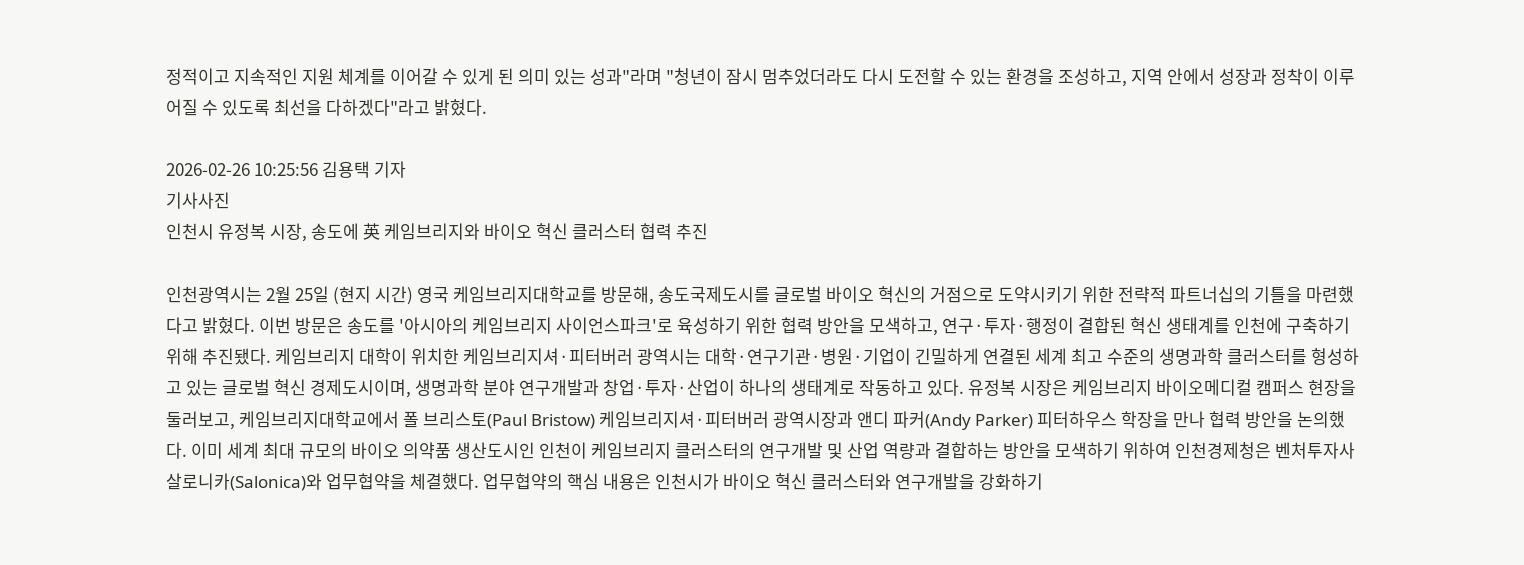정적이고 지속적인 지원 체계를 이어갈 수 있게 된 의미 있는 성과"라며 "청년이 잠시 멈추었더라도 다시 도전할 수 있는 환경을 조성하고, 지역 안에서 성장과 정착이 이루어질 수 있도록 최선을 다하겠다"라고 밝혔다.

2026-02-26 10:25:56 김용택 기자
기사사진
인천시 유정복 시장, 송도에 英 케임브리지와 바이오 혁신 클러스터 협력 추진

인천광역시는 2월 25일 (현지 시간) 영국 케임브리지대학교를 방문해, 송도국제도시를 글로벌 바이오 혁신의 거점으로 도약시키기 위한 전략적 파트너십의 기틀을 마련했다고 밝혔다. 이번 방문은 송도를 '아시아의 케임브리지 사이언스파크'로 육성하기 위한 협력 방안을 모색하고, 연구·투자·행정이 결합된 혁신 생태계를 인천에 구축하기 위해 추진됐다. 케임브리지 대학이 위치한 케임브리지셔·피터버러 광역시는 대학·연구기관·병원·기업이 긴밀하게 연결된 세계 최고 수준의 생명과학 클러스터를 형성하고 있는 글로벌 혁신 경제도시이며, 생명과학 분야 연구개발과 창업·투자·산업이 하나의 생태계로 작동하고 있다. 유정복 시장은 케임브리지 바이오메디컬 캠퍼스 현장을 둘러보고, 케임브리지대학교에서 폴 브리스토(Paul Bristow) 케임브리지셔·피터버러 광역시장과 앤디 파커(Andy Parker) 피터하우스 학장을 만나 협력 방안을 논의했다. 이미 세계 최대 규모의 바이오 의약품 생산도시인 인천이 케임브리지 클러스터의 연구개발 및 산업 역량과 결합하는 방안을 모색하기 위하여 인천경제청은 벤처투자사 살로니카(Salonica)와 업무협약을 체결했다. 업무협약의 핵심 내용은 인천시가 바이오 혁신 클러스터와 연구개발을 강화하기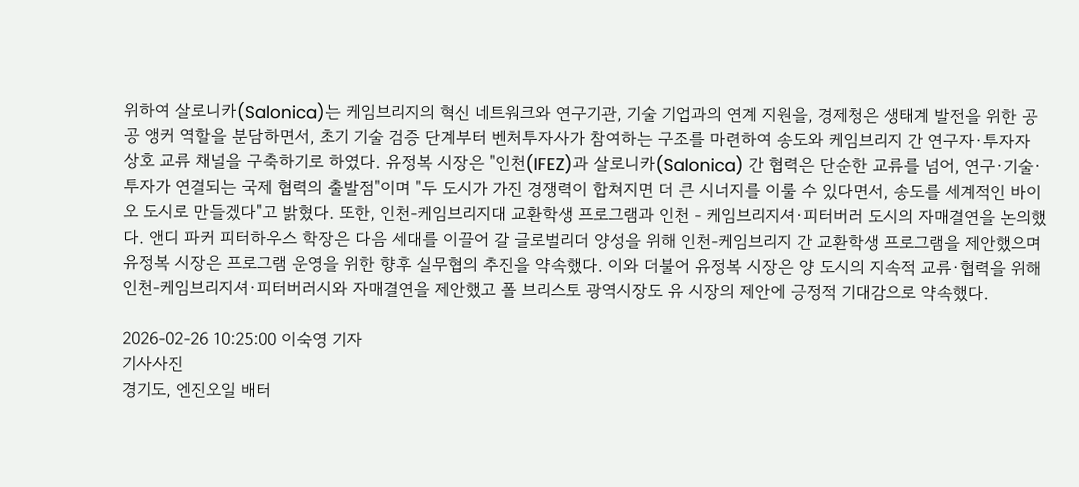위하여 살로니카(Salonica)는 케임브리지의 혁신 네트워크와 연구기관, 기술 기업과의 연계 지원을, 경제청은 생태계 발전을 위한 공공 앵커 역할을 분담하면서, 초기 기술 검증 단계부터 벤처투자사가 참여하는 구조를 마련하여 송도와 케임브리지 간 연구자·투자자 상호 교류 채널을 구축하기로 하였다. 유정복 시장은 "인천(IFEZ)과 살로니카(Salonica) 간 협력은 단순한 교류를 넘어, 연구·기술·투자가 연결되는 국제 협력의 출발점"이며 "두 도시가 가진 경쟁력이 합쳐지면 더 큰 시너지를 이룰 수 있다면서, 송도를 세계적인 바이오 도시로 만들겠다"고 밝혔다. 또한, 인천-케임브리지대 교환학생 프로그램과 인천 - 케임브리지셔·피터버러 도시의 자매결연을 논의했다. 앤디 파커 피터하우스 학장은 다음 세대를 이끌어 갈 글로벌리더 양성을 위해 인천-케임브리지 간 교환학생 프로그램을 제안했으며 유정복 시장은 프로그램 운영을 위한 향후 실무협의 추진을 약속했다. 이와 더불어 유정복 시장은 양 도시의 지속적 교류·협력을 위해 인천-케임브리지셔·피터버러시와 자매결연을 제안했고 폴 브리스토 광역시장도 유 시장의 제안에 긍정적 기대감으로 약속했다.

2026-02-26 10:25:00 이숙영 기자
기사사진
경기도, 엔진오일 배터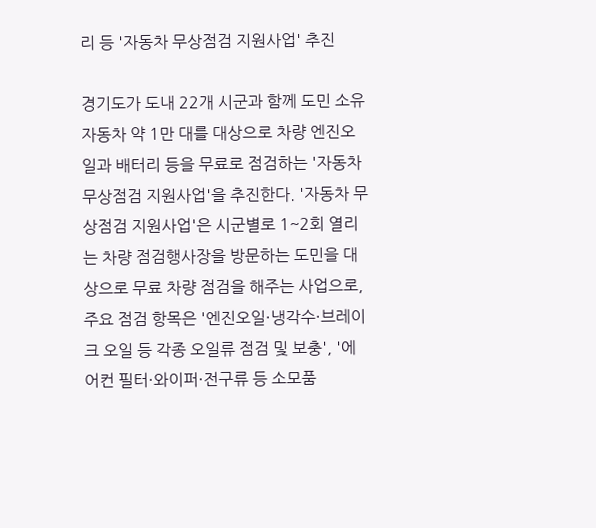리 등 '자동차 무상점검 지원사업' 추진

경기도가 도내 22개 시군과 함께 도민 소유 자동차 약 1만 대를 대상으로 차량 엔진오일과 배터리 등을 무료로 점검하는 '자동차 무상점검 지원사업'을 추진한다. '자동차 무상점검 지원사업'은 시군별로 1~2회 열리는 차량 점검행사장을 방문하는 도민을 대상으로 무료 차량 점검을 해주는 사업으로, 주요 점검 항목은 '엔진오일·냉각수·브레이크 오일 등 각종 오일류 점검 및 보충', '에어컨 필터·와이퍼·전구류 등 소모품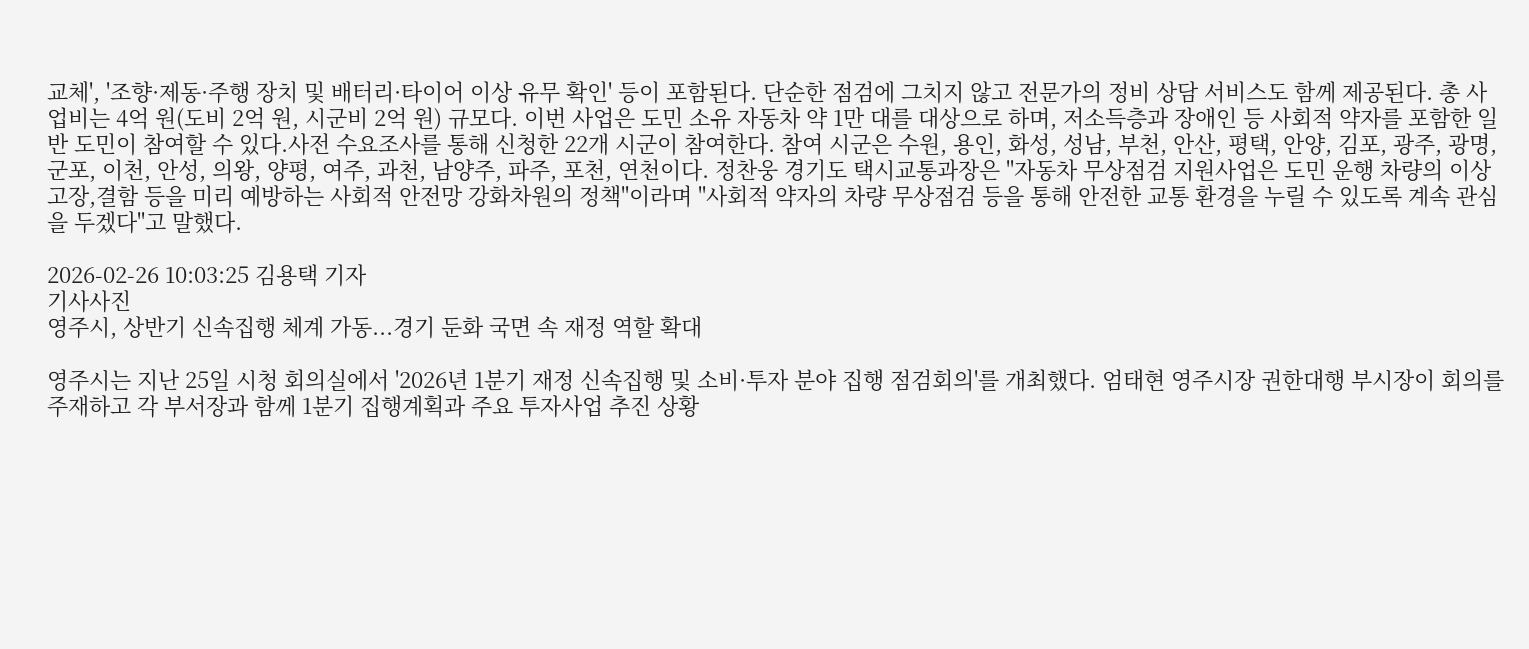교체', '조향·제동·주행 장치 및 배터리·타이어 이상 유무 확인' 등이 포함된다. 단순한 점검에 그치지 않고 전문가의 정비 상담 서비스도 함께 제공된다. 총 사업비는 4억 원(도비 2억 원, 시군비 2억 원) 규모다. 이번 사업은 도민 소유 자동차 약 1만 대를 대상으로 하며, 저소득층과 장애인 등 사회적 약자를 포함한 일반 도민이 참여할 수 있다.사전 수요조사를 통해 신청한 22개 시군이 참여한다. 참여 시군은 수원, 용인, 화성, 성남, 부천, 안산, 평택, 안양, 김포, 광주, 광명, 군포, 이천, 안성, 의왕, 양평, 여주, 과천, 남양주, 파주, 포천, 연천이다. 정찬웅 경기도 택시교통과장은 "자동차 무상점검 지원사업은 도민 운행 차량의 이상 고장,결함 등을 미리 예방하는 사회적 안전망 강화차원의 정책"이라며 "사회적 약자의 차량 무상점검 등을 통해 안전한 교통 환경을 누릴 수 있도록 계속 관심을 두겠다"고 말했다.

2026-02-26 10:03:25 김용택 기자
기사사진
영주시, 상반기 신속집행 체계 가동...경기 둔화 국면 속 재정 역할 확대

영주시는 지난 25일 시청 회의실에서 '2026년 1분기 재정 신속집행 및 소비·투자 분야 집행 점검회의'를 개최했다. 엄태현 영주시장 권한대행 부시장이 회의를 주재하고 각 부서장과 함께 1분기 집행계획과 주요 투자사업 추진 상황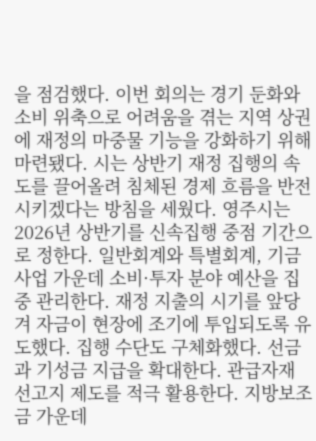을 점검했다. 이번 회의는 경기 둔화와 소비 위축으로 어려움을 겪는 지역 상권에 재정의 마중물 기능을 강화하기 위해 마련됐다. 시는 상반기 재정 집행의 속도를 끌어올려 침체된 경제 흐름을 반전시키겠다는 방침을 세웠다. 영주시는 2026년 상반기를 신속집행 중점 기간으로 정한다. 일반회계와 특별회계, 기금 사업 가운데 소비·투자 분야 예산을 집중 관리한다. 재정 지출의 시기를 앞당겨 자금이 현장에 조기에 투입되도록 유도했다. 집행 수단도 구체화했다. 선금과 기성금 지급을 확대한다. 관급자재 선고지 제도를 적극 활용한다. 지방보조금 가운데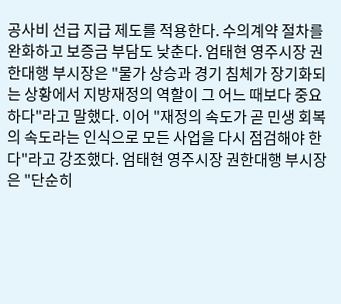공사비 선급 지급 제도를 적용한다. 수의계약 절차를 완화하고 보증금 부담도 낮춘다. 엄태현 영주시장 권한대행 부시장은 "물가 상승과 경기 침체가 장기화되는 상황에서 지방재정의 역할이 그 어느 때보다 중요하다"라고 말했다. 이어 "재정의 속도가 곧 민생 회복의 속도라는 인식으로 모든 사업을 다시 점검해야 한다"라고 강조했다. 엄태현 영주시장 권한대행 부시장은 "단순히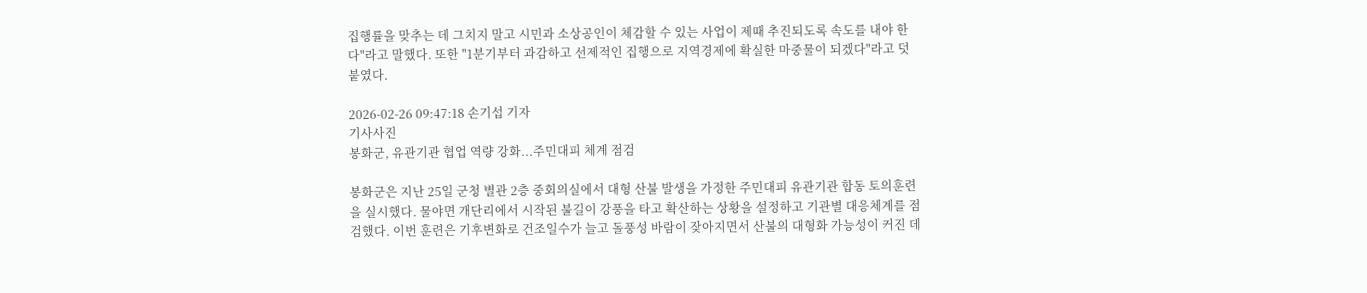집행률을 맞추는 데 그치지 말고 시민과 소상공인이 체감할 수 있는 사업이 제때 추진되도록 속도를 내야 한다"라고 말했다. 또한 "1분기부터 과감하고 선제적인 집행으로 지역경제에 확실한 마중물이 되겠다"라고 덧붙였다.

2026-02-26 09:47:18 손기섭 기자
기사사진
봉화군, 유관기관 협업 역량 강화...주민대피 체계 점검

봉화군은 지난 25일 군청 별관 2층 중회의실에서 대형 산불 발생을 가정한 주민대피 유관기관 합동 토의훈련을 실시했다. 물야면 개단리에서 시작된 불길이 강풍을 타고 확산하는 상황을 설정하고 기관별 대응체계를 점검했다. 이번 훈련은 기후변화로 건조일수가 늘고 돌풍성 바람이 잦아지면서 산불의 대형화 가능성이 커진 데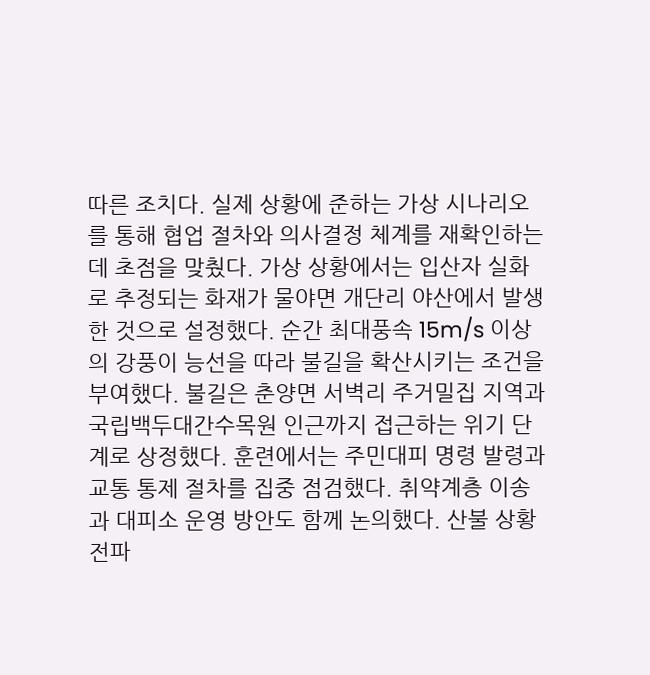따른 조치다. 실제 상황에 준하는 가상 시나리오를 통해 협업 절차와 의사결정 체계를 재확인하는 데 초점을 맞췄다. 가상 상황에서는 입산자 실화로 추정되는 화재가 물야면 개단리 야산에서 발생한 것으로 설정했다. 순간 최대풍속 15m/s 이상의 강풍이 능선을 따라 불길을 확산시키는 조건을 부여했다. 불길은 춘양면 서벽리 주거밀집 지역과 국립백두대간수목원 인근까지 접근하는 위기 단계로 상정했다. 훈련에서는 주민대피 명령 발령과 교통 통제 절차를 집중 점검했다. 취약계층 이송과 대피소 운영 방안도 함께 논의했다. 산불 상황 전파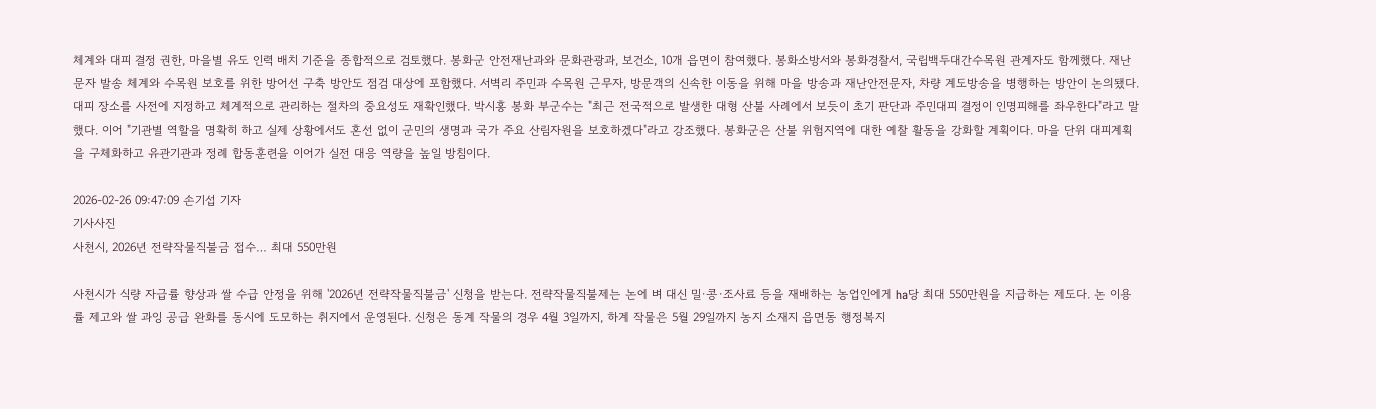체계와 대피 결정 권한, 마을별 유도 인력 배치 기준을 종합적으로 검토했다. 봉화군 안전재난과와 문화관광과, 보건소, 10개 읍면이 참여했다. 봉화소방서와 봉화경찰서, 국립백두대간수목원 관계자도 함께했다. 재난문자 발송 체계와 수목원 보호를 위한 방어선 구축 방안도 점검 대상에 포함했다. 서벽리 주민과 수목원 근무자, 방문객의 신속한 이동을 위해 마을 방송과 재난안전문자, 차량 계도방송을 병행하는 방안이 논의됐다. 대피 장소를 사전에 지정하고 체계적으로 관리하는 절차의 중요성도 재확인했다. 박시홍 봉화 부군수는 "최근 전국적으로 발생한 대형 산불 사례에서 보듯이 초기 판단과 주민대피 결정이 인명피해를 좌우한다"라고 말했다. 이어 "기관별 역할을 명확히 하고 실제 상황에서도 혼선 없이 군민의 생명과 국가 주요 산림자원을 보호하겠다"라고 강조했다. 봉화군은 산불 위험지역에 대한 예찰 활동을 강화할 계획이다. 마을 단위 대피계획을 구체화하고 유관기관과 정례 합동훈련을 이어가 실전 대응 역량을 높일 방침이다.

2026-02-26 09:47:09 손기섭 기자
기사사진
사천시, 2026년 전략작물직불금 접수… 최대 550만원

사천시가 식량 자급률 향상과 쌀 수급 안정을 위해 '2026년 전략작물직불금' 신청을 받는다. 전략작물직불제는 논에 벼 대신 밀·콩·조사료 등을 재배하는 농업인에게 ha당 최대 550만원을 지급하는 제도다. 논 이용률 제고와 쌀 과잉 공급 완화를 동시에 도모하는 취지에서 운영된다. 신청은 동계 작물의 경우 4월 3일까지, 하계 작물은 5월 29일까지 농지 소재지 읍면동 행정복지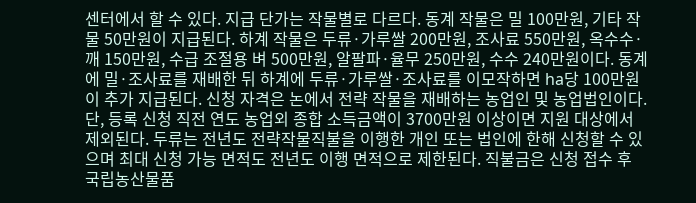센터에서 할 수 있다. 지급 단가는 작물별로 다르다. 동계 작물은 밀 100만원, 기타 작물 50만원이 지급된다. 하계 작물은 두류·가루쌀 200만원, 조사료 550만원, 옥수수·깨 150만원, 수급 조절용 벼 500만원, 알팔파·율무 250만원, 수수 240만원이다. 동계에 밀·조사료를 재배한 뒤 하계에 두류·가루쌀·조사료를 이모작하면 ha당 100만원이 추가 지급된다. 신청 자격은 논에서 전략 작물을 재배하는 농업인 및 농업법인이다. 단, 등록 신청 직전 연도 농업외 종합 소득금액이 3700만원 이상이면 지원 대상에서 제외된다. 두류는 전년도 전략작물직불을 이행한 개인 또는 법인에 한해 신청할 수 있으며 최대 신청 가능 면적도 전년도 이행 면적으로 제한된다. 직불금은 신청 접수 후 국립농산물품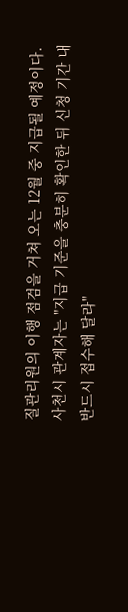질관리원의 이행 점검을 거쳐 오는 12월 중 지급될 예정이다. 사천시 관계자는 "지급 기준을 충분히 확인한 뒤 신청 기간 내 반드시 접수해 달라"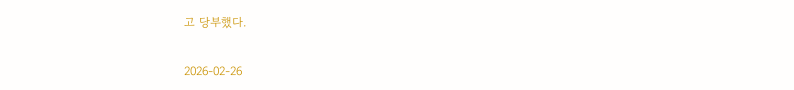고 당부했다.

2026-02-26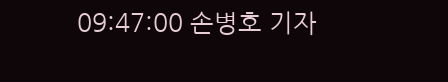09:47:00 손병호 기자